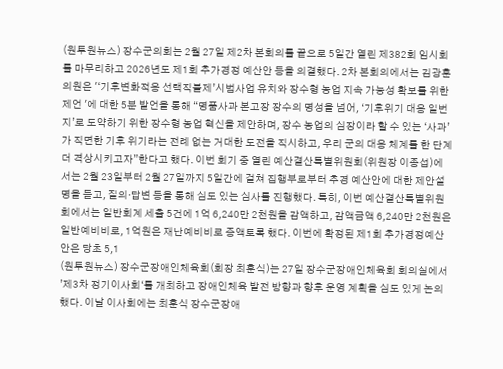(원투원뉴스) 장수군의회는 2월 27일 제2차 본회의를 끝으로 5일간 열린 제382회 임시회를 마무리하고 2026년도 제1회 추가경정 예산안 등을 의결했다. 2차 본회의에서는 김광훈 의원은 '‘기후변화적응 선택직불제’시범사업 유치와 장수형 농업 지속 가능성 확보를 위한 제언 '에 대한 5분 발언을 통해 “명품사과 본고장 장수의 명성을 넘어, ‘기후위기 대응 일번지’로 도약하기 위한 장수형 농업 혁신을 제안하며, 장수 농업의 심장이라 할 수 있는 ‘사과’가 직면한 기후 위기라는 전례 없는 거대한 도전을 직시하고, 우리 군의 대응 체계를 한 단계 더 격상시키고자”한다고 했다. 이번 회기 중 열린 예산결산특별위원회(위원장 이종섭)에서는 2월 23일부터 2월 27일까지 5일간에 걸쳐 집행부로부터 추경 예산안에 대한 제안설명을 듣고, 질의·답변 등을 통해 심도 있는 심사를 진행했다. 특히, 이번 예산결산특별위원회에서는 일반회계 세출 5건에 1억 6,240만 2천원을 감액하고, 감액금액 6,240만 2천원은 일반예비비로, 1억원은 재난예비비로 증액토록 했다. 이번에 확정된 제1회 추가경정예산안은 당초 5,1
(원투원뉴스) 장수군장애인체육회(회장 최훈식)는 27일 장수군장애인체육회 회의실에서 ’제3차 정기이사회‘를 개최하고 장애인체육 발전 방향과 향후 운영 계획을 심도 있게 논의했다. 이날 이사회에는 최훈식 장수군장애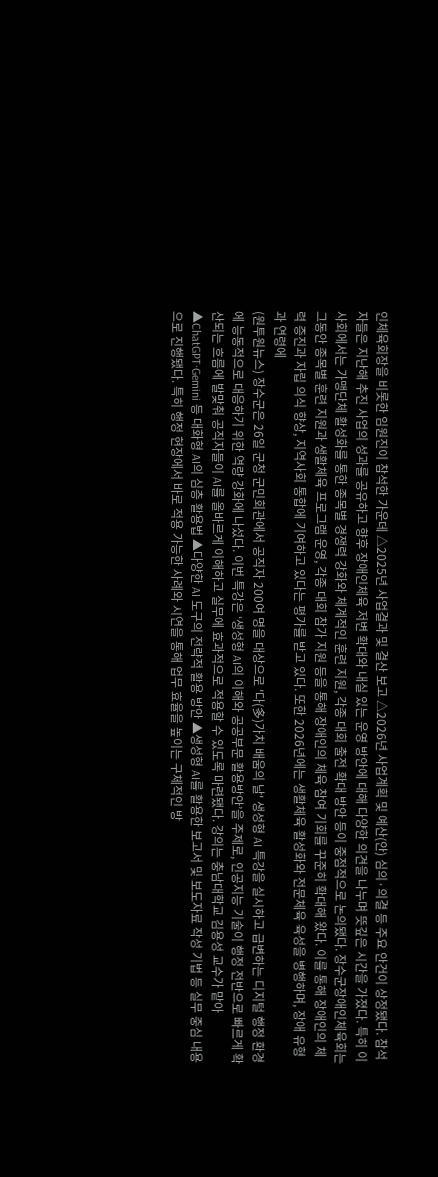인체육회장을 비롯한 임원진이 참석한 가운데 △2025년 사업결과 및 결산 보고 △2026년 사업계획 및 예산(안) 심의·의결 등 주요 안건이 상정됐다. 참석자들은 지난해 추진 사업의 성과를 공유하고 향후 장애인체육 저변 확대와 내실 있는 운영 방안에 대해 다양한 의견을 나누며 뜻깊은 시간을 가졌다. 특히 이사회에서는 가맹단체 활성화를 통한 종목별 경쟁력 강화와 체계적인 훈련 지원, 각종 대회 출전 확대 방안 등이 중점적으로 논의됐다. 장수군장애인체육회는 그동안 종목별 훈련 지원과 생활체육 프로그램 운영, 각종 대회 참가 지원 등을 통해 장애인의 체육 참여 기회를 꾸준히 확대해 왔다. 이를 통해 장애인의 체력 증진과 자립 의식 향상, 지역사회 통합에 기여하고 있다는 평가를 받고 있다. 또한 2026년에는 생활체육 활성화와 전문체육 육성을 병행하며, 장애 유형과 연령에
(원투원뉴스) 장수군은 26일 군청 군민회관에서 공직자 200여 명을 대상으로 '다(多)가치 배움의 날' 생성형 AI 특강을 실시하고 급변하는 디지털 행정 환경에 능동적으로 대응하기 위한 역량 강화에 나섰다. 이번 특강은 ‘생성형 AI의 이해와 공공부문 활용방안’을 주제로, 인공지능 기술이 행정 전반으로 빠르게 확산되는 흐름에 발맞춰 공직자들이 AI를 올바르게 이해하고 실무에 효과적으로 적용할 수 있도록 마련됐다. 강의는 충남대학교 김용성 교수가 맡아 ▲ChatGPT·Gemini 등 대화형 AI의 심층 활용법 ▲다양한 AI 도구의 전략적 활용 방안 ▲생성형 AI를 활용한 보고서 및 보도자료 작성 기법 등 실무 중심 내용으로 진행됐다. 특히 행정 현장에서 바로 적용 가능한 사례와 시연을 통해 업무 효율을 높이는 구체적인 방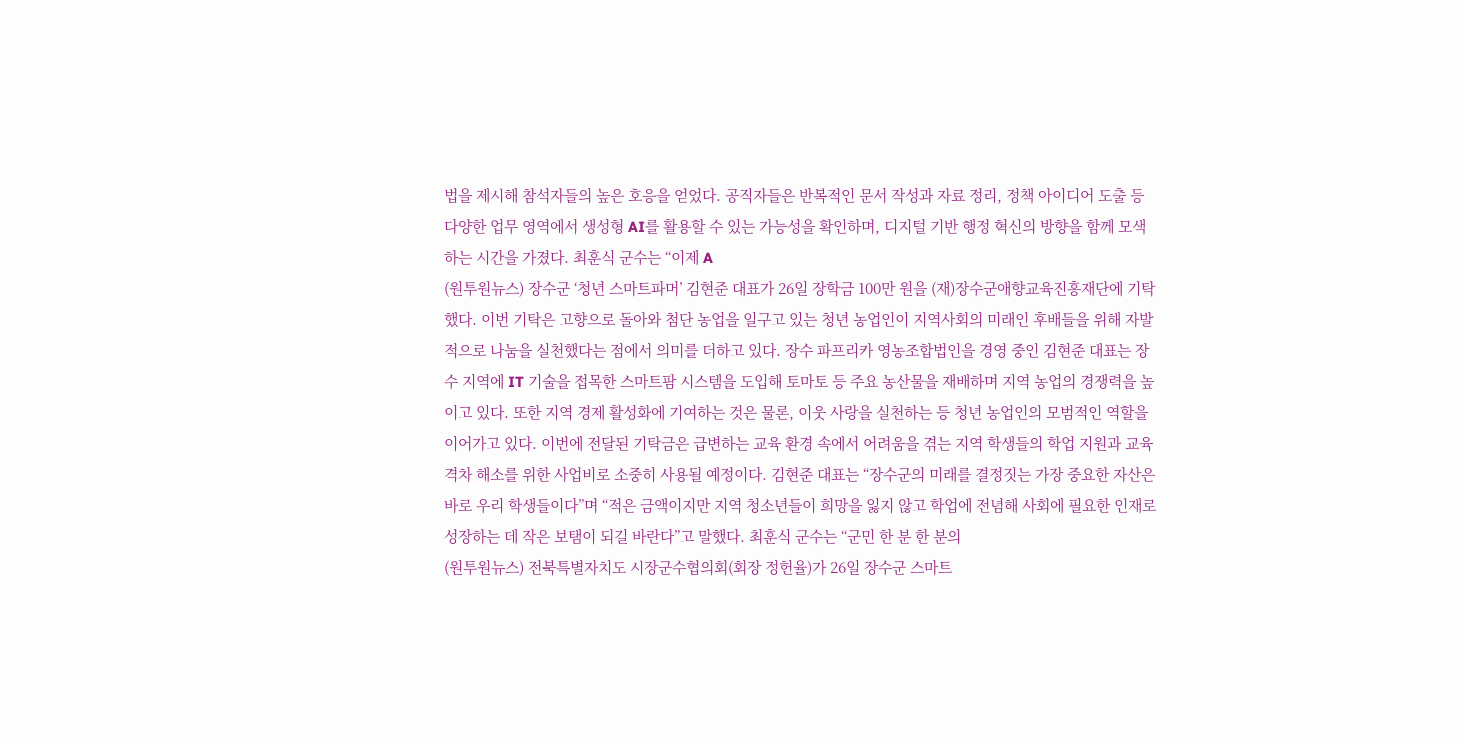법을 제시해 참석자들의 높은 호응을 얻었다. 공직자들은 반복적인 문서 작성과 자료 정리, 정책 아이디어 도출 등 다양한 업무 영역에서 생성형 AI를 활용할 수 있는 가능성을 확인하며, 디지털 기반 행정 혁신의 방향을 함께 모색하는 시간을 가졌다. 최훈식 군수는 “이제 A
(원투원뉴스) 장수군 ‘청년 스마트파머’ 김현준 대표가 26일 장학금 100만 원을 (재)장수군애향교육진흥재단에 기탁했다. 이번 기탁은 고향으로 돌아와 첨단 농업을 일구고 있는 청년 농업인이 지역사회의 미래인 후배들을 위해 자발적으로 나눔을 실천했다는 점에서 의미를 더하고 있다. 장수 파프리카 영농조합법인을 경영 중인 김현준 대표는 장수 지역에 IT 기술을 접목한 스마트팜 시스템을 도입해 토마토 등 주요 농산물을 재배하며 지역 농업의 경쟁력을 높이고 있다. 또한 지역 경제 활성화에 기여하는 것은 물론, 이웃 사랑을 실천하는 등 청년 농업인의 모범적인 역할을 이어가고 있다. 이번에 전달된 기탁금은 급변하는 교육 환경 속에서 어려움을 겪는 지역 학생들의 학업 지원과 교육 격차 해소를 위한 사업비로 소중히 사용될 예정이다. 김현준 대표는 “장수군의 미래를 결정짓는 가장 중요한 자산은 바로 우리 학생들이다”며 “적은 금액이지만 지역 청소년들이 희망을 잃지 않고 학업에 전념해 사회에 필요한 인재로 성장하는 데 작은 보탬이 되길 바란다”고 말했다. 최훈식 군수는 “군민 한 분 한 분의
(원투원뉴스) 전북특별자치도 시장군수협의회(회장 정헌율)가 26일 장수군 스마트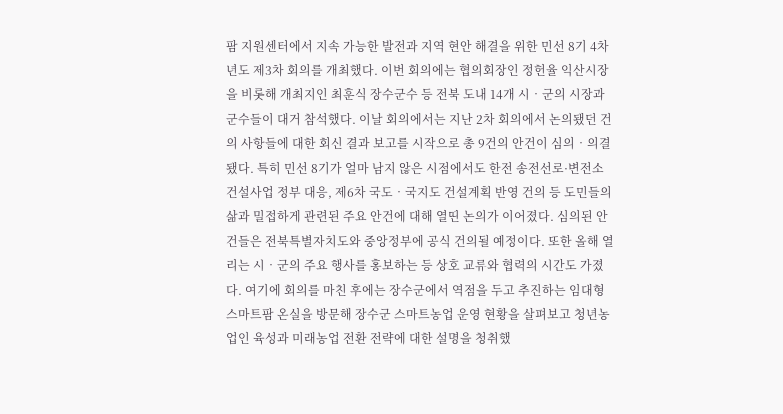팜 지원센터에서 지속 가능한 발전과 지역 현안 해결을 위한 민선 8기 4차년도 제3차 회의를 개최했다. 이번 회의에는 협의회장인 정헌율 익산시장을 비롯해 개최지인 최훈식 장수군수 등 전북 도내 14개 시‧군의 시장과 군수들이 대거 참석했다. 이날 회의에서는 지난 2차 회의에서 논의됐던 건의 사항들에 대한 회신 결과 보고를 시작으로 총 9건의 안건이 심의‧의결됐다. 특히 민선 8기가 얼마 남지 않은 시점에서도 한전 송전선로·변전소 건설사업 정부 대응, 제6차 국도‧국지도 건설계획 반영 건의 등 도민들의 삶과 밀접하게 관련된 주요 안건에 대해 열띤 논의가 이어졌다. 심의된 안건들은 전북특별자치도와 중앙정부에 공식 건의될 예정이다. 또한 올해 열리는 시‧군의 주요 행사를 홍보하는 등 상호 교류와 협력의 시간도 가졌다. 여기에 회의를 마친 후에는 장수군에서 역점을 두고 추진하는 임대형 스마트팜 온실을 방문해 장수군 스마트농업 운영 현황을 살펴보고 청년농업인 육성과 미래농업 전환 전략에 대한 설명을 청취했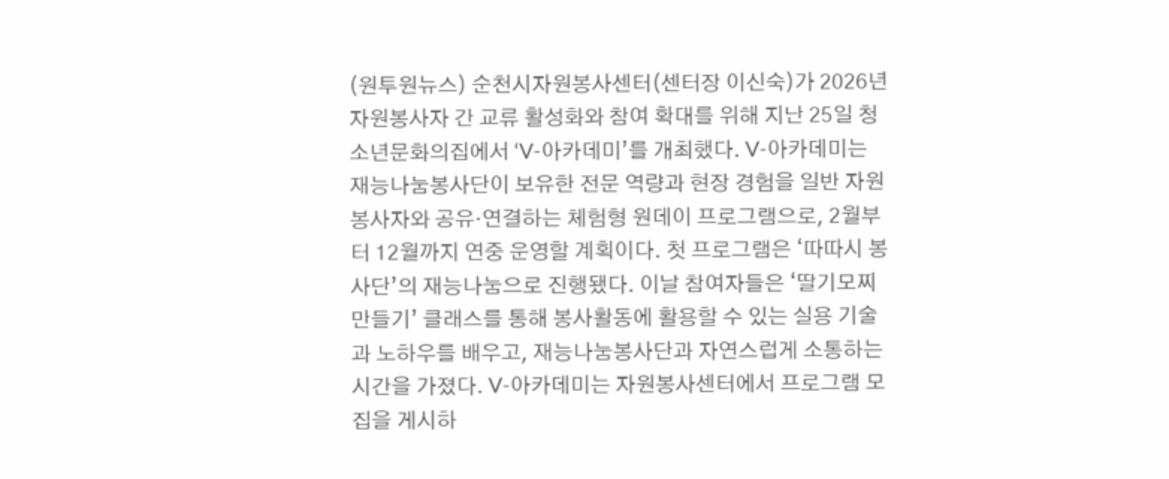(원투원뉴스) 순천시자원봉사센터(센터장 이신숙)가 2026년 자원봉사자 간 교류 활성화와 참여 확대를 위해 지난 25일 청소년문화의집에서 ‘V-아카데미’를 개최했다. V-아카데미는 재능나눔봉사단이 보유한 전문 역량과 현장 경험을 일반 자원봉사자와 공유·연결하는 체험형 원데이 프로그램으로, 2월부터 12월까지 연중 운영할 계획이다. 첫 프로그램은 ‘따따시 봉사단’의 재능나눔으로 진행됐다. 이날 참여자들은 ‘딸기모찌 만들기’ 클래스를 통해 봉사활동에 활용할 수 있는 실용 기술과 노하우를 배우고, 재능나눔봉사단과 자연스럽게 소통하는 시간을 가졌다. V-아카데미는 자원봉사센터에서 프로그램 모집을 게시하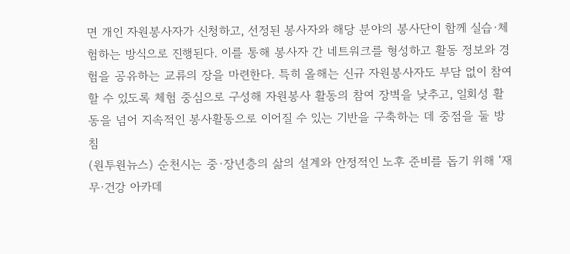면 개인 자원봉사자가 신청하고, 선정된 봉사자와 해당 분야의 봉사단이 함께 실습·체험하는 방식으로 진행된다. 이를 통해 봉사자 간 네트워크를 형성하고 활동 정보와 경험을 공유하는 교류의 장을 마련한다. 특히 올해는 신규 자원봉사자도 부담 없이 참여할 수 있도록 체험 중심으로 구성해 자원봉사 활동의 참여 장벽을 낮추고, 일회성 활동을 넘어 지속적인 봉사활동으로 이어질 수 있는 기반을 구축하는 데 중점을 둘 방침
(원투원뉴스) 순천시는 중·장년층의 삶의 설계와 안정적인 노후 준비를 돕기 위해 ‘재무·건강 아카데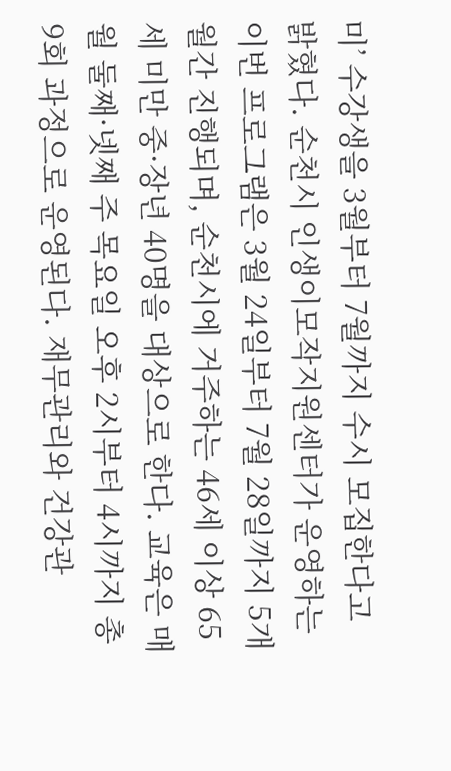미’ 수강생을 3월부터 7월까지 수시 모집한다고 밝혔다. 순천시 인생이모작지원센터가 운영하는 이번 프로그램은 3월 24일부터 7월 28일까지 5개월간 진행되며, 순천시에 거주하는 46세 이상 65세 미만 중·장년 40명을 대상으로 한다. 교육은 매월 둘째·넷째 주 목요일 오후 2시부터 4시까지 총 9회 과정으로 운영된다. 재무관리와 건강관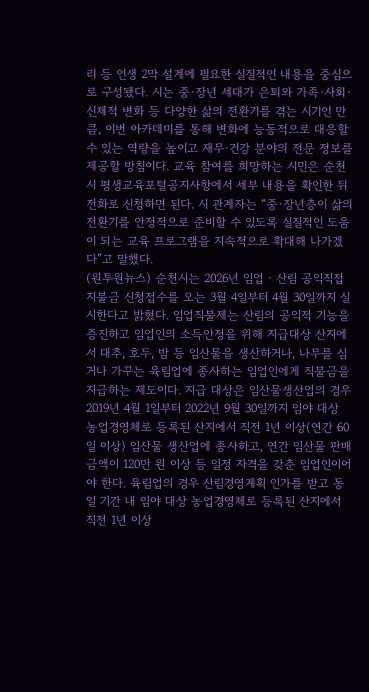리 등 인생 2막 설계에 필요한 실질적인 내용을 중심으로 구성됐다. 시는 중·장년 세대가 은퇴와 가족·사회·신체적 변화 등 다양한 삶의 전환기를 겪는 시기인 만큼, 이번 아카데미를 통해 변화에 능동적으로 대응할 수 있는 역량을 높이고 재무·건강 분야의 전문 정보를 제공할 방침이다. 교육 참여를 희망하는 시민은 순천시 평생교육포털공지사항에서 세부 내용을 확인한 뒤 전화로 신청하면 된다. 시 관계자는 “중·장년층이 삶의 전환기를 안정적으로 준비할 수 있도록 실질적인 도움이 되는 교육 프로그램을 지속적으로 확대해 나가겠다”고 말했다.
(원투원뉴스) 순천시는 2026년 임업‧산림 공익직접지불금 신청접수를 오는 3월 4일부터 4월 30일까지 실시한다고 밝혔다. 임업직불제는 산림의 공익적 기능을 증진하고 임업인의 소득안정을 위해 지급대상 산지에서 대추, 호두, 밤 등 임산물을 생산하거나, 나무를 심거나 가꾸는 육림업에 종사하는 임업인에게 직불금을 지급하는 제도이다. 지급 대상은 임산물생산업의 경우 2019년 4월 1일부터 2022년 9월 30일까지 임야 대상 농업경영체로 등록된 산지에서 직전 1년 이상(연간 60일 이상) 임산물 생산업에 종사하고, 연간 임산물 판매금액이 120만 원 이상 등 일정 자격을 갖춘 임업인이어야 한다. 육림업의 경우 산림경영계획 인가를 받고 동일 기간 내 임야 대상 농업경영체로 등록된 산지에서 직전 1년 이상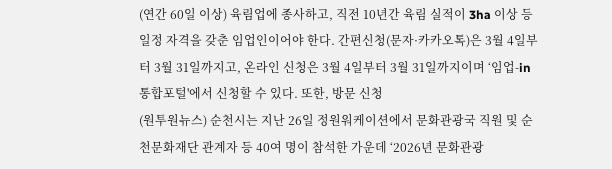(연간 60일 이상) 육림업에 종사하고, 직전 10년간 육림 실적이 3ha 이상 등 일정 자격을 갖춘 임업인이어야 한다. 간편신청(문자·카카오톡)은 3월 4일부터 3월 31일까지고, 온라인 신청은 3월 4일부터 3월 31일까지이며 ‘임업-in 통합포털'에서 신청할 수 있다. 또한, 방문 신청
(원투원뉴스) 순천시는 지난 26일 정원워케이션에서 문화관광국 직원 및 순천문화재단 관계자 등 40여 명이 참석한 가운데 ‘2026년 문화관광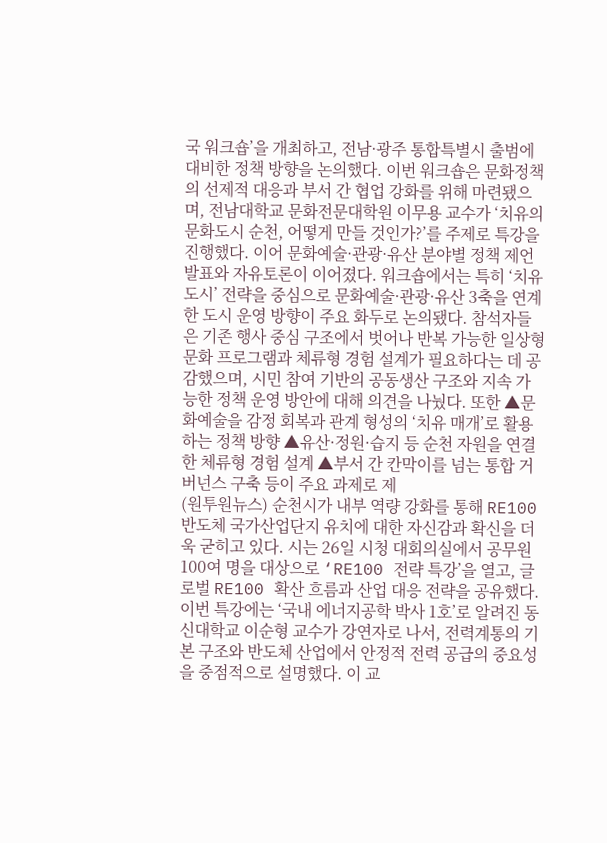국 워크숍’을 개최하고, 전남·광주 통합특별시 출범에 대비한 정책 방향을 논의했다. 이번 워크숍은 문화정책의 선제적 대응과 부서 간 협업 강화를 위해 마련됐으며, 전남대학교 문화전문대학원 이무용 교수가 ‘치유의 문화도시 순천, 어떻게 만들 것인가?’를 주제로 특강을 진행했다. 이어 문화예술·관광·유산 분야별 정책 제언 발표와 자유토론이 이어졌다. 워크숍에서는 특히 ‘치유도시’ 전략을 중심으로 문화예술·관광·유산 3축을 연계한 도시 운영 방향이 주요 화두로 논의됐다. 참석자들은 기존 행사 중심 구조에서 벗어나 반복 가능한 일상형 문화 프로그램과 체류형 경험 설계가 필요하다는 데 공감했으며, 시민 참여 기반의 공동생산 구조와 지속 가능한 정책 운영 방안에 대해 의견을 나눴다. 또한 ▲문화예술을 감정 회복과 관계 형성의 ‘치유 매개’로 활용하는 정책 방향 ▲유산·정원·습지 등 순천 자원을 연결한 체류형 경험 설계 ▲부서 간 칸막이를 넘는 통합 거버넌스 구축 등이 주요 과제로 제
(원투원뉴스) 순천시가 내부 역량 강화를 통해 RE100 반도체 국가산업단지 유치에 대한 자신감과 확신을 더욱 굳히고 있다. 시는 26일 시청 대회의실에서 공무원 100여 명을 대상으로 ‘RE100 전략 특강’을 열고, 글로벌 RE100 확산 흐름과 산업 대응 전략을 공유했다. 이번 특강에는 ‘국내 에너지공학 박사 1호’로 알려진 동신대학교 이순형 교수가 강연자로 나서, 전력계통의 기본 구조와 반도체 산업에서 안정적 전력 공급의 중요성을 중점적으로 설명했다. 이 교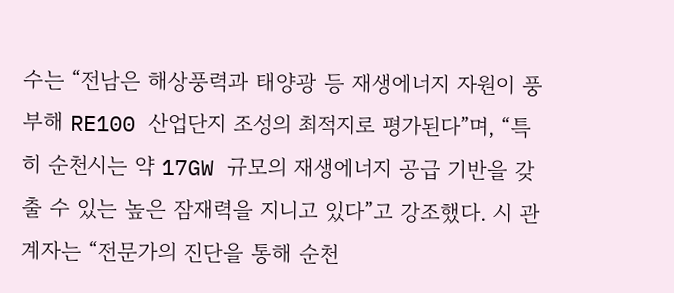수는 “전남은 해상풍력과 태양광 등 재생에너지 자원이 풍부해 RE100 산업단지 조성의 최적지로 평가된다”며, “특히 순천시는 약 17GW 규모의 재생에너지 공급 기반을 갖출 수 있는 높은 잠재력을 지니고 있다”고 강조했다. 시 관계자는 “전문가의 진단을 통해 순천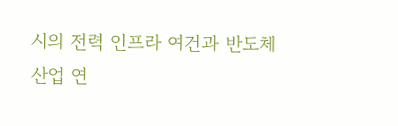시의 전력 인프라 여건과 반도체 산업 연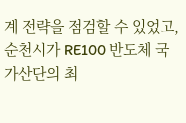계 전략을 점검할 수 있었고, 순천시가 RE100 반도체 국가산단의 최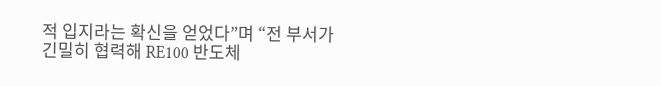적 입지라는 확신을 얻었다”며 “전 부서가 긴밀히 협력해 RE100 반도체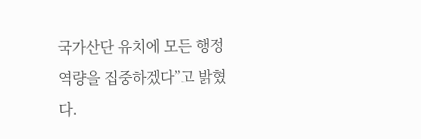국가산단 유치에 모든 행정 역량을 집중하겠다”고 밝혔다.